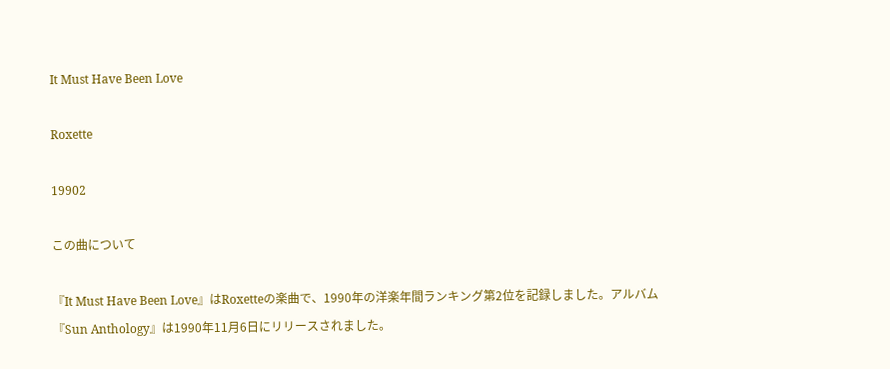It Must Have Been Love

Roxette

19902

この曲について

『It Must Have Been Love』はRoxetteの楽曲で、1990年の洋楽年間ランキング第2位を記録しました。アルバム『Sun Anthology』は1990年11月6日にリリースされました。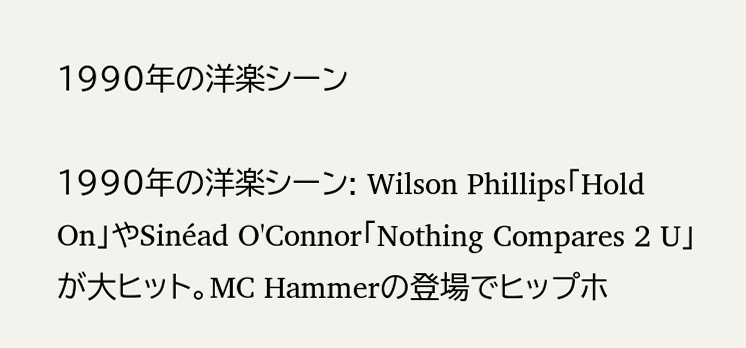1990年の洋楽シーン

1990年の洋楽シーン: Wilson Phillips「Hold On」やSinéad O'Connor「Nothing Compares 2 U」が大ヒット。MC Hammerの登場でヒップホ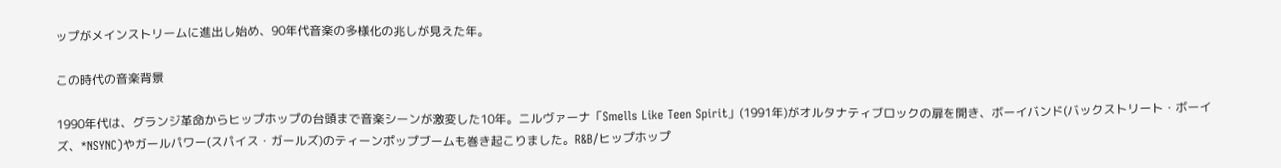ップがメインストリームに進出し始め、90年代音楽の多様化の兆しが見えた年。

この時代の音楽背景

1990年代は、グランジ革命からヒップホップの台頭まで音楽シーンが激変した10年。ニルヴァーナ「Smells Like Teen Spirit」(1991年)がオルタナティブロックの扉を開き、ボーイバンド(バックストリート・ボーイズ、*NSYNC)やガールパワー(スパイス・ガールズ)のティーンポップブームも巻き起こりました。R&B/ヒップホップ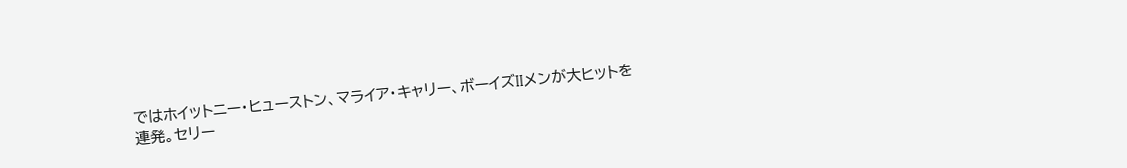ではホイットニー・ヒューストン、マライア・キャリー、ボーイズIIメンが大ヒットを連発。セリー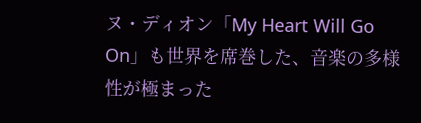ヌ・ディオン「My Heart Will Go On」も世界を席巻した、音楽の多様性が極まった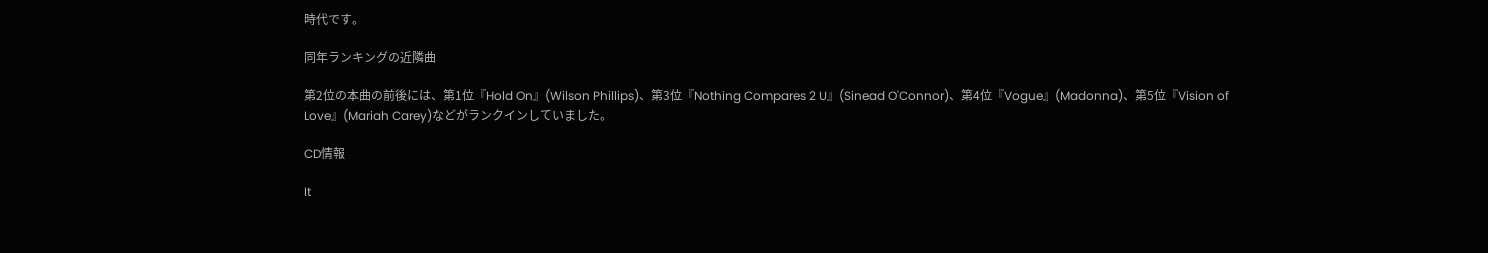時代です。

同年ランキングの近隣曲

第2位の本曲の前後には、第1位『Hold On』(Wilson Phillips)、第3位『Nothing Compares 2 U』(Sinead O'Connor)、第4位『Vogue』(Madonna)、第5位『Vision of Love』(Mariah Carey)などがランクインしていました。

CD情報

It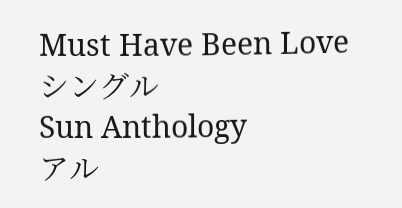Must Have Been Love
シングル
Sun Anthology
アル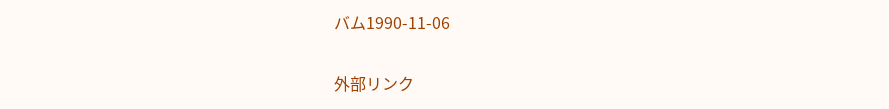バム1990-11-06

外部リンク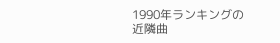1990年ランキングの近隣曲